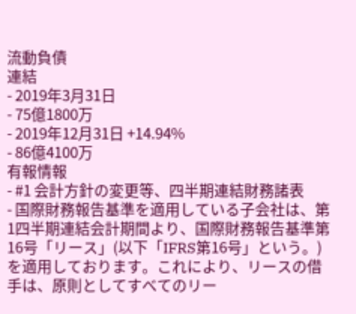流動負債
連結
- 2019年3月31日
- 75億1800万
- 2019年12月31日 +14.94%
- 86億4100万
有報情報
- #1 会計方針の変更等、四半期連結財務諸表
- 国際財務報告基準を適用している子会社は、第1四半期連結会計期間より、国際財務報告基準第16号「リース」(以下「IFRS第16号」という。)を適用しております。これにより、リースの借手は、原則としてすべてのリー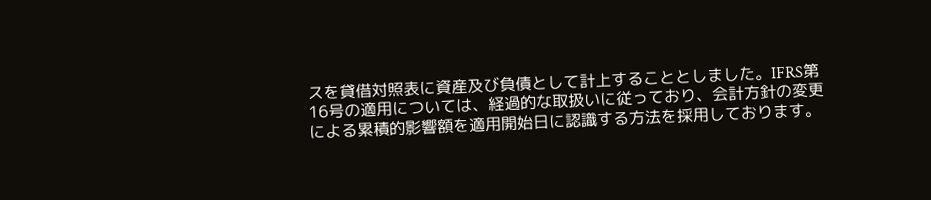スを貸借対照表に資産及び負債として計上することとしました。IFRS第16号の適用については、経過的な取扱いに従っており、会計方針の変更による累積的影響額を適用開始日に認識する方法を採用しております。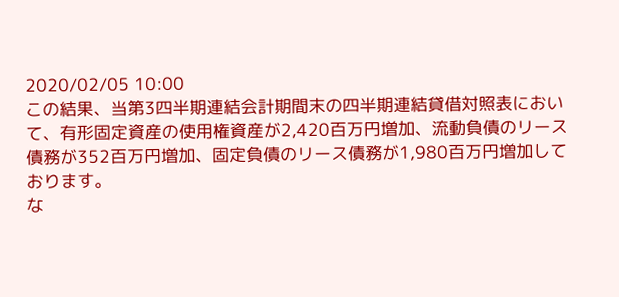2020/02/05 10:00
この結果、当第3四半期連結会計期間末の四半期連結貸借対照表において、有形固定資産の使用権資産が2,420百万円増加、流動負債のリース債務が352百万円増加、固定負債のリース債務が1,980百万円増加しております。
な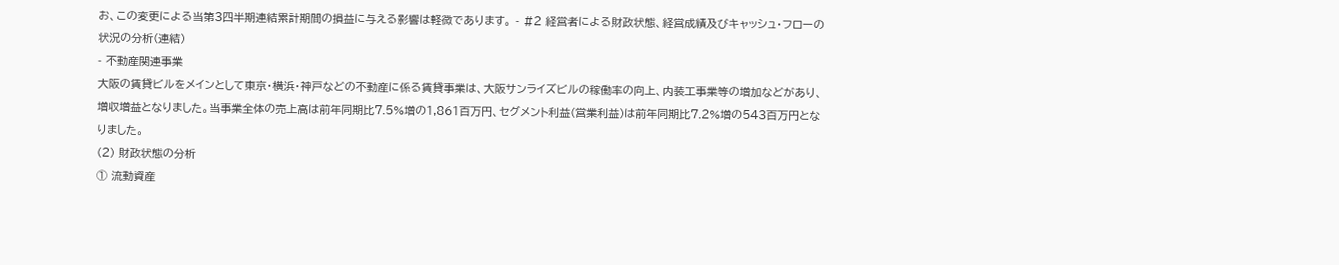お、この変更による当第3四半期連結累計期間の損益に与える影響は軽微であります。 - #2 経営者による財政状態、経営成績及びキャッシュ・フローの状況の分析(連結)
- 不動産関連事業
大阪の賃貸ビルをメインとして東京・横浜・神戸などの不動産に係る賃貸事業は、大阪サンライズビルの稼働率の向上、内装工事業等の増加などがあり、増収増益となりました。当事業全体の売上高は前年同期比7.5%増の1,861百万円、セグメント利益(営業利益)は前年同期比7.2%増の543百万円となりました。
(2) 財政状態の分析
① 流動資産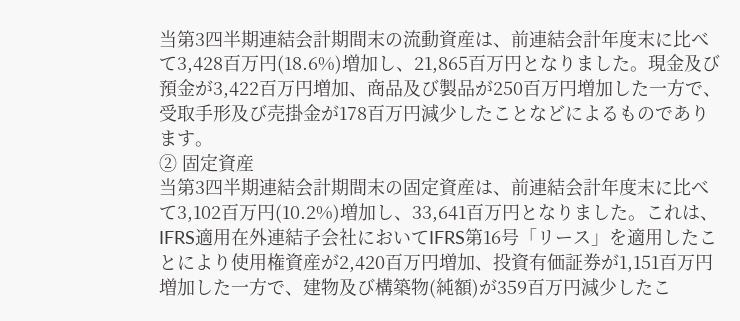当第3四半期連結会計期間末の流動資産は、前連結会計年度末に比べて3,428百万円(18.6%)増加し、21,865百万円となりました。現金及び預金が3,422百万円増加、商品及び製品が250百万円増加した一方で、受取手形及び売掛金が178百万円減少したことなどによるものであります。
② 固定資産
当第3四半期連結会計期間末の固定資産は、前連結会計年度末に比べて3,102百万円(10.2%)増加し、33,641百万円となりました。これは、IFRS適用在外連結子会社においてIFRS第16号「リース」を適用したことにより使用権資産が2,420百万円増加、投資有価証券が1,151百万円増加した一方で、建物及び構築物(純額)が359百万円減少したこ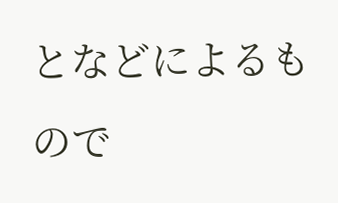となどによるもので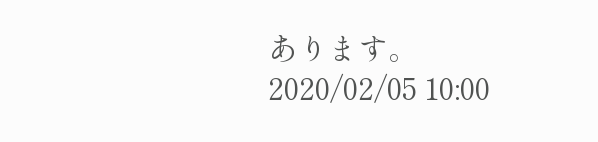あります。2020/02/05 10:00